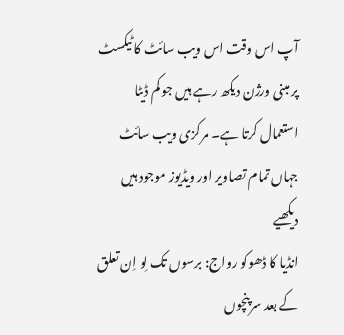آپ اس وقت اس ویب سائٹ کا ٹیکسٹ پر مبنی ورژن دیکھ رہے ہیں جو کم ڈیٹا استعمال کرتا ہے۔ مرکزی ویب سائٹ جہاں تمام تصاویر اور ویڈیوز موجود ہیں دیکھیے
انڈیا کا ڈھوکو رواج: برسوں تک لِو اِن تعلق کے بعد سرپنچوں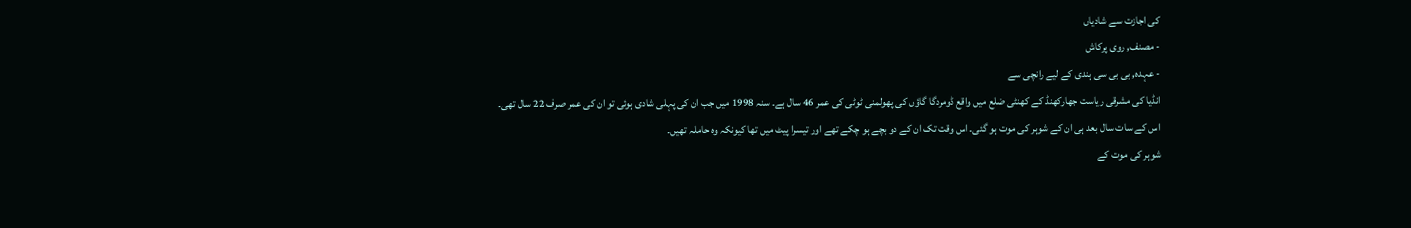کی اجازت سے شادیاں
- مصنف, روی پرکاش
- عہدہ, بی بی سی ہندی کے لیے رانچی سے
انڈیا کی مشرقی ریاست جھارکھنڈ کے کھنٹی ضلع میں واقع ڈومردگا گاؤں کی پھولمنی ٹوٹی کی عمر 46 سال ہے۔ سنہ 1998 میں جب ان کی پہلی شادی ہوئی تو ان کی عمر صرف 22 سال تھی۔
اس کے سات سال بعد ہی ان کے شوہر کی موت ہو گئی۔ اس وقت تک ان کے دو بچے ہو چکے تھے اور تیسرا پیٹ میں تھا کیونکہ وہ حاملہ تھیں۔
شوہر کی موت کے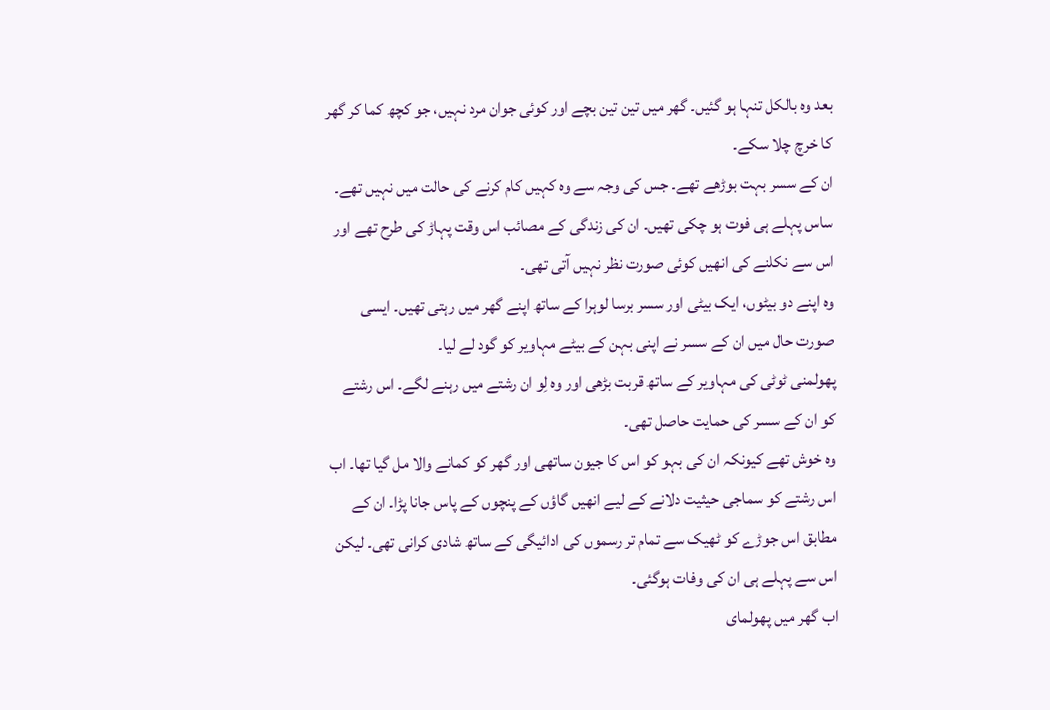بعد وہ بالکل تنہا ہو گئیں۔ گھر میں تین تین بچے اور کوئی جوان مرد نہیں، جو کچھ کما کر گھر کا خرچ چلا سکے۔
ان کے سسر بہت بوڑھے تھے۔ جس کی وجہ سے وہ کہیں کام کرنے کی حالت میں نہیں تھے۔ ساس پہلے ہی فوت ہو چکی تھیں۔ ان کی زندگی کے مصائب اس وقت پہاڑ کی طرح تھے اور اس سے نکلنے کی انھیں کوئی صورت نظر نہیں آتی تھی۔
وہ اپنے دو بیٹوں، ایک بیٹی اور سسر برسا لوہرا کے ساتھ اپنے گھر میں رہتی تھیں۔ ایسی صورت حال میں ان کے سسر نے اپنی بہن کے بیٹے مہاویر کو گود لے لیا۔
پھولمنی ٹوٹی کی مہاویر کے ساتھ قربت بڑھی اور وہ لِو ان رشتے میں رہنے لگے۔ اس رشتے کو ان کے سسر کی حمایت حاصل تھی۔
وہ خوش تھے کیونکہ ان کی بہو کو اس کا جیون ساتھی اور گھر کو کمانے والا مل گیا تھا۔ اب اس رشتے کو سماجی حیثیت دلانے کے لیے انھیں گاؤں کے پنچوں کے پاس جانا پڑا۔ ان کے مطابق اس جوڑے کو ٹھیک سے تمام تر رسموں کی ادائیگی کے ساتھ شادی کرانی تھی۔ لیکن اس سے پہلے ہی ان کی وفات ہوگئی۔
اب گھر میں پھولمای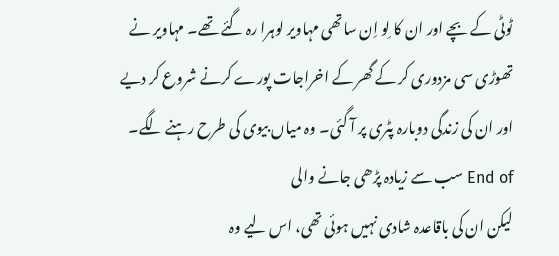ٹوٹی کے بچے اور ان کا لِو اِن ساتھی مہاویر لوہرا رہ گئے تھے۔ مہاویر نے تھوڑی سی مزدوری کر کے گھر کے اخراجات پورے کرنے شروع کر دیے اور ان کی زندگی دوبارہ پٹری پر آ گئی۔ وہ میاں بیوی کی طرح رہنے لگے۔
End of سب سے زیادہ پڑھی جانے والی
لیکن ان کی باقاعدہ شادی نہیں ہوئی تھی، اس لیے وہ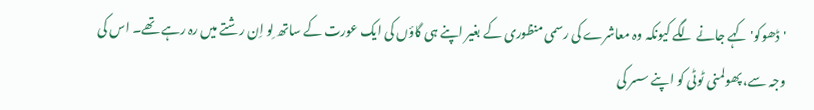'ڈھوکو' کہے جانے لگے کیونکہ وہ معاشرے کی رسمی منظوری کے بغیر اپنے ہی گاؤں کی ایک عورت کے ساتھ لِو اِن رشتے میں رہ رہے تھے۔ اس کی وجہ سے، پھولمنی ٹوٹی کو اپنے سسر کی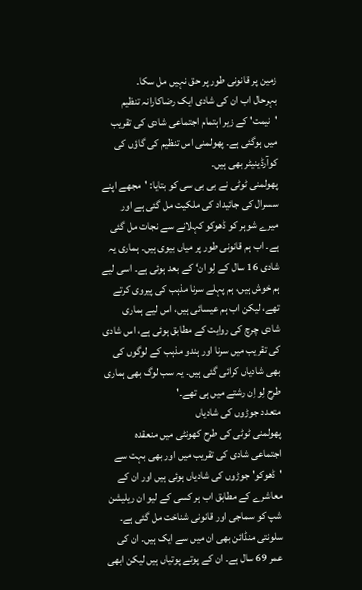زمین پر قانونی طور پر حق نہیں مل سکا۔
بہرحال اب ان کی شادی ایک رضاکارانہ تنظیم 'نیمت' کے زیر اہتمام اجتماعی شادی کی تقریب میں ہوگئی ہے۔ پھولمنی اس تنظیم کی گاؤں کی کوآرڈینیٹر بھی ہیں۔
پھولمنی ٹوٹی نے بی بی سی کو بتایا: 'مجھے اپنے سسرال کی جائیداد کی ملکیت مل گئی ہے اور میرے شوہر کو ڈھوکو کہلانے سے نجات مل گئی ہے۔ اب ہم قانونی طور پر میاں بیوی ہیں۔ ہماری یہ شادی 16 سال کے لِو ان‘ کے بعد ہوئی ہے۔ اسی لیے ہم خوش ہیں، ہم پہلے سرنا مذہب کی پیروی کرتے تھے، لیکن اب ہم عیسائی ہیں، اس لیے ہماری شادی چرچ کی روایت کے مطابق ہوئی ہے، اس شادی کی تقریب میں سرنا اور ہندو مذہب کے لوگوں کی بھی شادیاں کرائی گئی ہیں۔ یہ سب لوگ بھی ہماری طرح لِو اِن رشتے میں ہی تھے۔'
متعدد جوڑوں کی شادیاں
پھولمنی ٹوٹی کی طرح کھونٹی میں منعقدہ اجتماعی شادی کی تقریب میں اور بھی بہت سے 'ڈھوکو' جوڑوں کی شادیاں ہوئی ہیں اور ان کے معاشرے کے مطابق اب ہر کسی کے لیو ان ریلیشن شپ کو سماجی اور قانونی شناخت مل گئی ہے۔
سلونتی منڈائن بھی ان میں سے ایک ہیں۔ ان کی عمر 69 سال ہے۔ ان کے پوتے پوتیاں ہیں لیکن ابھی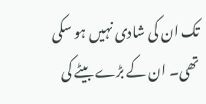تک ان کی شادی نہیں ہو سکی تھی۔ ان کے بڑے بیٹے کی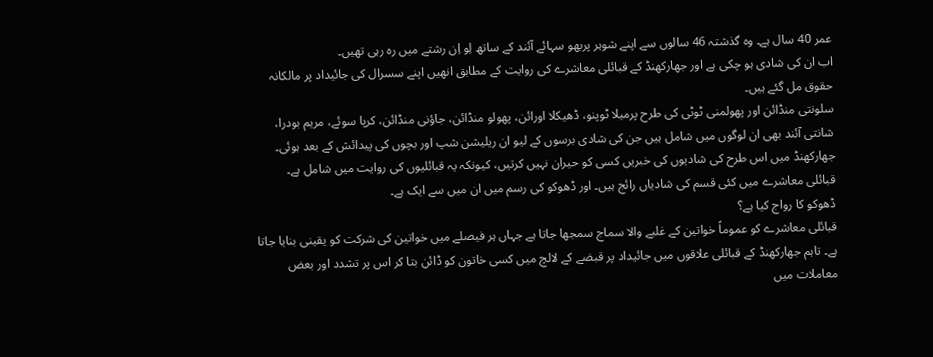عمر 40 سال ہے۔ وہ گذشتہ 46 سالوں سے اپنے شوہر پربھو سہائے آئند کے ساتھ لِو اِن رشتے میں رہ رہی تھیں۔
اب ان کی شادی ہو چکی ہے اور جھارکھنڈ کے قبائلی معاشرے کی روایت کے مطابق انھیں اپنے سسرال کی جائیداد پر مالکانہ حقوق مل گئے ہیں۔
سلونتی منڈائن اور پھولمنی ٹوٹی کی طرح پرمیلا ٹوپنو، ڈھیکلا اورائن، پھولو منڈائن، جاؤنی منڈائن، کرپا سوئے، مریم بودرا، شانتی آئند بھی ان لوگوں میں شامل ہیں جن کی شادی برسوں کے لیو ان ریلیشن شپ اور بچوں کی پیدائش کے بعد ہوئی۔
جھارکھنڈ میں اس طرح کی شادیوں کی خبریں کسی کو حیران نہیں کرتیں، کیونکہ یہ قبائلیوں کی روایت میں شامل ہے۔
قبائلی معاشرے میں کئی قسم کی شادیاں رائج ہیں۔ اور ڈھوکو کی رسم میں ان میں سے ایک ہے۔
ڈھوکو کا رواج کیا ہے؟
قبائلی معاشرے کو عموماً خواتین کے غلبے والا سماج سمجھا جاتا ہے جہاں ہر فیصلے میں خواتین کی شرکت کو یقینی بنایا جاتا ہے۔ تاہم جھارکھنڈ کے قبائلی علاقوں میں جائیداد پر قبضے کے لالچ میں کسی خاتون کو ڈائن بتا کر اس پر تشدد اور بعض معاملات میں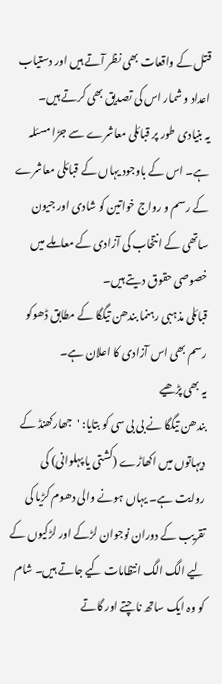قتل کے واقعات بھی نظر آتے ہیں اور دستیاب اعداد و شمار اس کی تصدیق بھی کرتے ہیں۔
یہ بنیادی طور پر قبائلی معاشرے سے جڑا مسئلہ ہے۔ اس کے باوجود یہاں کے قبائلی معاشرے کے رسم و رواج خواتین کو شادی اور جیون ساتھی کے انتخاب کی آزادی کے معاملے میں خصوصی حقوق دیتے ہیں۔
قبائلی مذہبی رہنما بندھن تیگگا کے مطابق ڈھوکو رسم بھی اس آزادی کا اعلان ہے۔
یہ بھی پڑھیے
بندھن تیگگا نے بی بی سی کو بتایا: 'جھارکھنڈ کے دیہاتوں میں اکھاڑے (کشتی یا پہلوانی) کی روایت ہے۔ یہاں ہونے والی دھوم کڑیا کی تقریب کے دوران نوجوان لڑکے اور لڑکیوں کے لیے الگ الگ انتظامات کیے جاتے ہیں۔ شام کو وہ ایک ساتھ ناچتے اور گاتے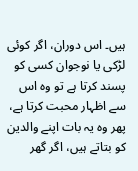ہیں۔ اس دوران، اگر کوئی لڑکی یا نوجوان کسی کو پسند کرتا ہے تو وہ اس سے اظہار محبت کرتا ہے، پھر وہ یہ بات اپنے والدین کو بتاتے ہیں، اگر گھر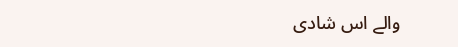والے اس شادی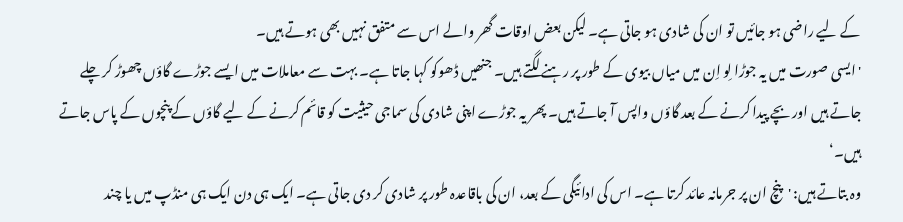کے لیے راضی ہو جائیں تو ان کی شادی ہو جاتی ہے۔ لیکن بعض اوقات گھر والے اس سے متفق نہیں بھی ہوتے ہیں۔
'ایسی صورت میں یہ جوڑا لِو اِن میں میاں بیوی کے طور پر رہنے لگتے ہیں۔ جنھیں ڈھوکو کہا جاتا ہے۔ بہت سے معاملات میں ایسے جوڑے گاؤں چھوڑ کر چلے جاتے ہیں اور بچے پیدا کرنے کے بعد گاؤں واپس آ جاتے ہیں۔ پھر یہ جوڑے اپنی شادی کی سماجی حیثیت کو قائم کرنے کے لیے گاؤں کے پنچوں کے پاس جاتے ہیں۔‘
وہ بتاتے ہیں: 'پنچ ان پر جرمانہ عائد کرتا ہے۔ اس کی ادائیگی کے بعد، ان کی باقاعدہ طور پر شادی کر دی جاتی ہے۔ ایک ہی دن ایک ہی منڈپ میں یا چند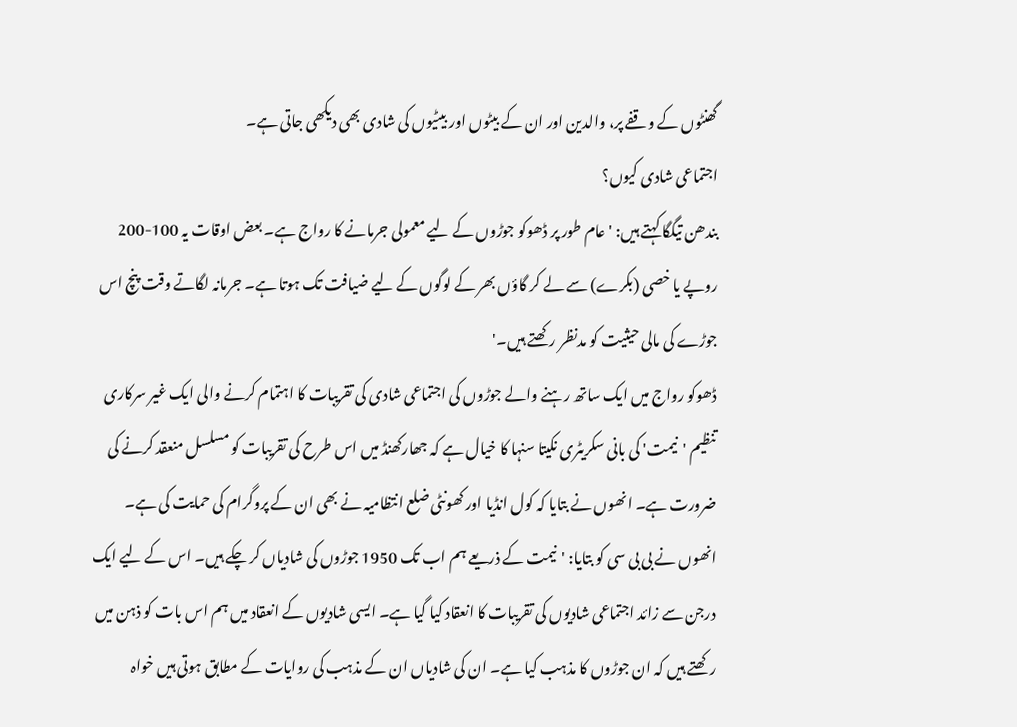گھنٹوں کے وقفے پر، والدین اور ان کے بیٹوں اور بیٹیوں کی شادی بھی دیکھی جاتی ہے۔
اجتماعی شادی کیوں؟
بندھن تیگگا کہتے ہیں: 'عام طور پر ڈھوکو جوڑوں کے لیے معمولی جرمانے کا رواج ہے۔ بعض اوقات یہ 100-200 روپے یا خصی (بکرے) سے لے کر گاؤں بھر کے لوگوں کے لیے ضیافت تک ہوتا ہے۔ جرمانہ لگاتے وقت پنچ اس جوڑے کی مالی حیثیت کو مدنظر رکھتے ہیں۔'
ڈھوکو رواج میں ایک ساتھ رہنے والے جوڑوں کی اجتماعی شادی کی تقریبات کا اہتمام کرنے والی ایک غیر سرکاری تنظیم 'نیمت' کی بانی سکریٹری نکیتا سنہا کا خیال ہے کہ جھارکھنڈ میں اس طرح کی تقریبات کو مسلسل منعقد کرنے کی ضرورت ہے۔ انھوں نے بتایا کہ کول انڈیا اور کھونٹی ضلع انتظامیہ نے بھی ان کے پروگرام کی حمایت کی ہے۔
انھوں نے بی بی سی کو بتایا: 'نیمت کے ذریعے ہم اب تک 1950 جوڑوں کی شادیاں کر چکے ہیں۔ اس کے لیے ایک درجن سے زائد اجتماعی شادیوں کی تقریبات کا انعقاد کیا گیا ہے۔ ایسی شادیوں کے انعقاد میں ہم اس بات کو ذہن میں رکھتے ہیں کہ ان جوڑوں کا مذہب کیا ہے۔ ان کی شادیاں ان کے مذہب کی روایات کے مطابق ہوتی ہیں خواہ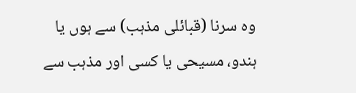وہ سرنا (قبائلی مذہب) سے ہوں یا ہندو، مسیحی یا کسی اور مذہب سے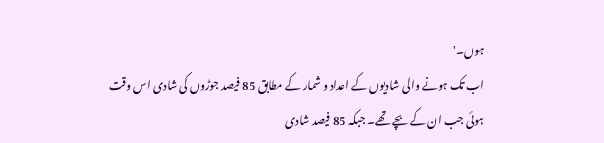ہوں۔'
اب تک ہونے والی شادیوں کے اعداد و شمار کے مطابق 85 فیصد جوڑوں کی شادی اس وقت ہوئی جب ان کے بچے تھے۔ جبکہ 85 فیصد شادی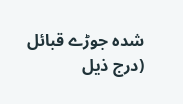شدہ جوڑے قبائل (درج ذیل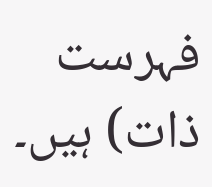فہرست ذات) ہیں۔